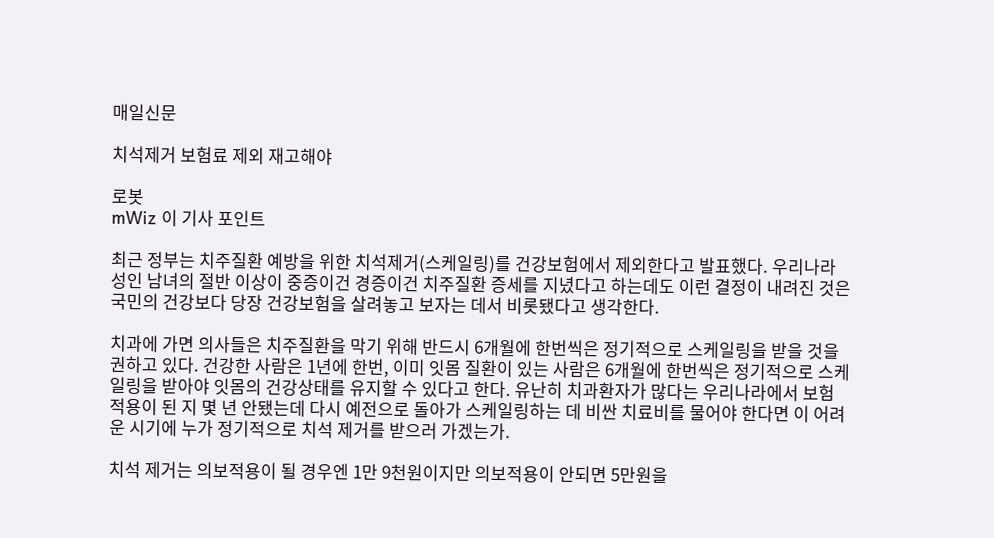매일신문

치석제거 보험료 제외 재고해야

로봇
mWiz 이 기사 포인트

최근 정부는 치주질환 예방을 위한 치석제거(스케일링)를 건강보험에서 제외한다고 발표했다. 우리나라 성인 남녀의 절반 이상이 중증이건 경증이건 치주질환 증세를 지녔다고 하는데도 이런 결정이 내려진 것은 국민의 건강보다 당장 건강보험을 살려놓고 보자는 데서 비롯됐다고 생각한다.

치과에 가면 의사들은 치주질환을 막기 위해 반드시 6개월에 한번씩은 정기적으로 스케일링을 받을 것을 권하고 있다. 건강한 사람은 1년에 한번, 이미 잇몸 질환이 있는 사람은 6개월에 한번씩은 정기적으로 스케일링을 받아야 잇몸의 건강상태를 유지할 수 있다고 한다. 유난히 치과환자가 많다는 우리나라에서 보험적용이 된 지 몇 년 안됐는데 다시 예전으로 돌아가 스케일링하는 데 비싼 치료비를 물어야 한다면 이 어려운 시기에 누가 정기적으로 치석 제거를 받으러 가겠는가.

치석 제거는 의보적용이 될 경우엔 1만 9천원이지만 의보적용이 안되면 5만원을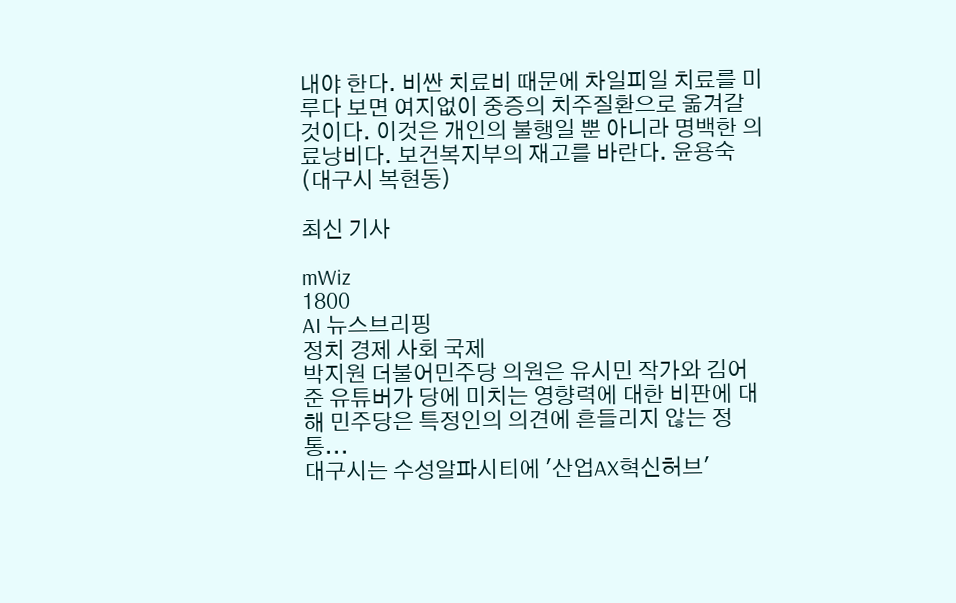내야 한다. 비싼 치료비 때문에 차일피일 치료를 미루다 보면 여지없이 중증의 치주질환으로 옮겨갈 것이다. 이것은 개인의 불행일 뿐 아니라 명백한 의료낭비다. 보건복지부의 재고를 바란다. 윤용숙(대구시 복현동)

최신 기사

mWiz
1800
AI 뉴스브리핑
정치 경제 사회 국제
박지원 더불어민주당 의원은 유시민 작가와 김어준 유튜버가 당에 미치는 영향력에 대한 비판에 대해 민주당은 특정인의 의견에 흔들리지 않는 정통...
대구시는 수성알파시티에 '산업AX혁신허브'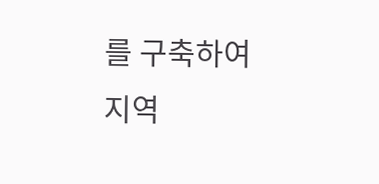를 구축하여 지역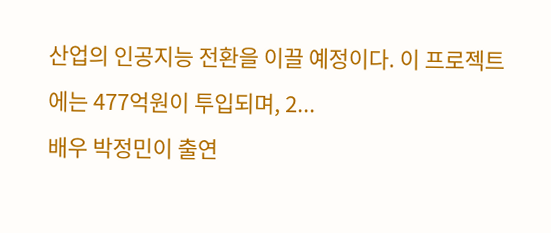산업의 인공지능 전환을 이끌 예정이다. 이 프로젝트에는 477억원이 투입되며, 2...
배우 박정민이 출연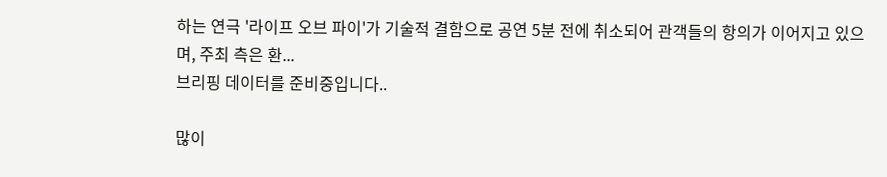하는 연극 '라이프 오브 파이'가 기술적 결함으로 공연 5분 전에 취소되어 관객들의 항의가 이어지고 있으며, 주최 측은 환...
브리핑 데이터를 준비중입니다..

많이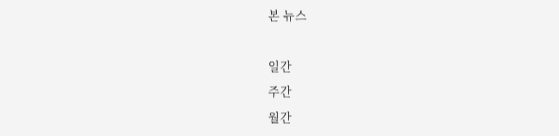본 뉴스

일간
주간
월간